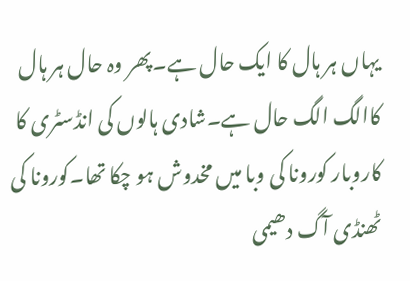یہاں ہر ہال کا ایک حال ہے۔پھر وہ حال ہر ہال کاالگ الگ حال ہے۔شادی ہالوں کی انڈسٹری کا کاروبار کورونا کی وبا میں مخدوش ہو چکا تھا۔کورونا کی ٹھنڈی آگ دھیمی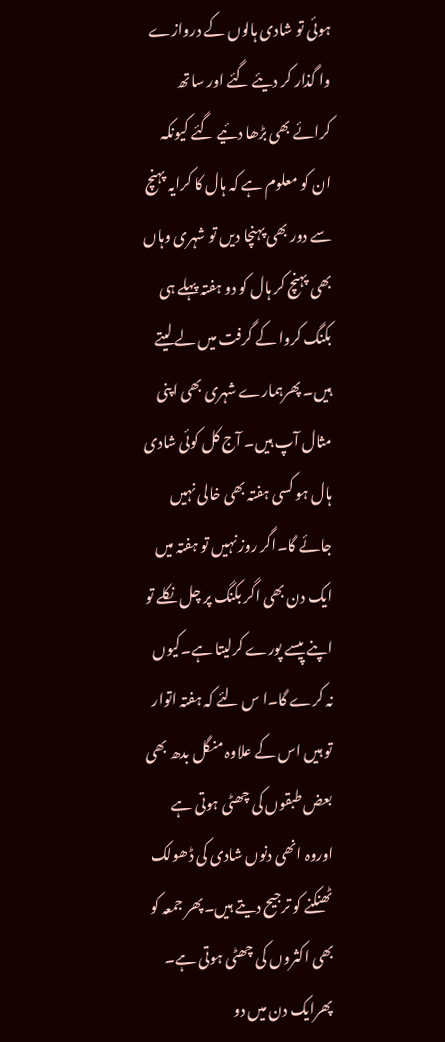ہوئی تو شادی ہالوں کے دروازے وا گذار کر دیئے گئے اور ساتھ کرائے بھی بڑھا دئیے گئے کیونکہ ان کو معلوم ہے کہ ہال کا کرایہ پہنچ سے دور بھی پہنچا دیں تو شہری وہاں بھی پہنچ کر ہال کو دو ہفتہ پہلے ہی بکنگ کروا کے گرفت میں لے لیتے ہیں۔ پھرہمارے شہری بھی اپنی مثال آپ ہیں۔ آج کل کوئی شادی ہال ہو کسی ہفتہ بھی خالی نہیں جائے گا۔اگر روز نہیں تو ہفتہ میں ایک دن بھی اگر بکنگ پر چل نکلے تو اپنے پیسے پورے کرلیتا ہے۔کیوں نہ کرے گا۔ا س لئے کہ ہفتہ اتوار تو ہیں اس کے علاوہ منگل بدھ بھی بعض طبقوں کی چھٹی ہوتی ہے اوروہ انھی دنوں شادی کی ڈھولک ٹھنکنے کو ترجیح دیتے ہیں۔پھر جمعہ کو بھی اکثروں کی چھٹی ہوتی ہے۔ پھرایک دن میں دو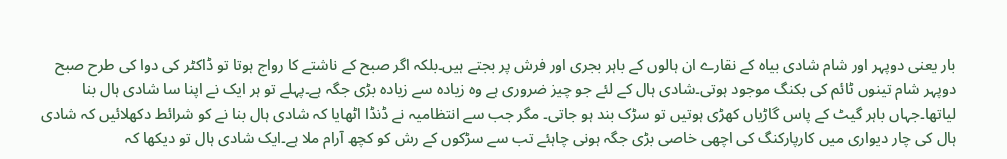بار یعنی دوپہر اور شام شادی بیاہ کے نقارے ان ہالوں کے باہر بجری اور فرش پر بجتے ہیں۔بلکہ اگر صبح کے ناشتے کا رواج ہوتا تو ڈاکٹر کی دوا کی طرح صبح دوپہر شام تینوں ٹائم کی بکنگ موجود ہوتی۔شادی ہال کے لئے جو چیز ضروری ہے وہ زیادہ سے زیادہ بڑی جگہ ہے۔پہلے تو ہر ایک نے اپنا سا شادی ہال بنا لیاتھا۔جہاں باہر گیٹ کے پاس گاڑیاں کھڑی ہوتیں تو سڑک بند ہو جاتی۔ مگر جب سے انتظامیہ نے ڈنڈا اٹھایا کہ شادی ہال بنا نے کو شرائط دکھلائیں کہ شادی ہال کی چار دیواری میں کارپارکنگ کی اچھی خاصی بڑی جگہ ہونی چاہئے تب سے سڑکوں کے رش کو کچھ آرام ملا ہے۔ایک شادی ہال تو دیکھا کہ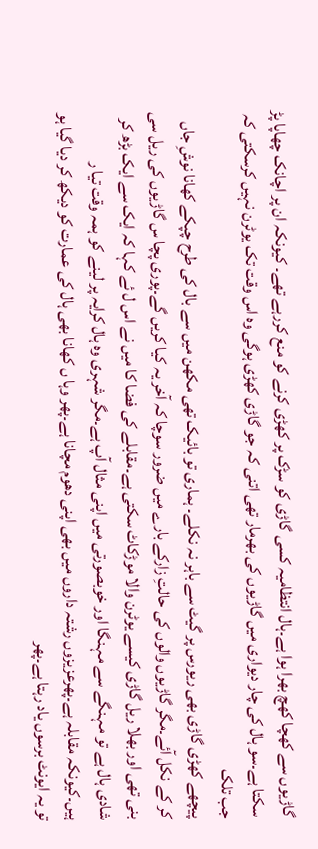گاڑیوں سے کھچا کھچ بھرا ہوا ہے۔ہال انتظامیہ کسی گاڑی کو سڑک پر کھڑی کرنے کو منع کررہے تھے۔ کیونکہ ان پر اچانک چھاپا پڑ سکتا ہے۔سو ہال کی چار دیواری میں گاڑیوں کی بھرمار تھی اتنی کہ جو گاڑی کھڑی ہوگی وہ اس وقت تک یوٹرن نہیں کرسکتی کہ جب تلک
پیچھے کھڑی گاڑی بھی ریورس پر گیٹ سے باہر نہ نکلے۔ ہماری تو بائیک تھی مکھن میں سے بال کی طرح چپکے کھانا نوشِ جاں کر کے نکل آئے۔مگر گاڑیوں والوں کی حالتِ زارکے بارے میں ضرور سوچا کہ آخر یہ کیا کریں گے۔پوری پچا س گاڑیوں کی ریل سی بنی تھی اور بھلا ریل گاڑی کیسے یوٹرن والا موڑکاٹ سکتی ہے۔مقابلے کی فضا کا میں نے اس ل ئے کہا کہ ایک سے ایک بڑھ کر شادی ہال ہے تو مہنگے سے مہنگا اور خوبصورتی میں اپنی مثال آپ ہے۔مگر شہری وہ ہال کرایہ پر لینے کو ہمہ وقت تیا ر ہیں۔کیونکہ مقابلہ ہے۔پھرعزیزوں رشتہ داروں میں بھی اپنی دھوم مچانا ہے۔پھر وہا ں کھانا بھی ہال کی عمارت کو دیکھ کر دیا گیا ہو تو یہ ایونٹ برسوں یاد رہتا ہے۔پھر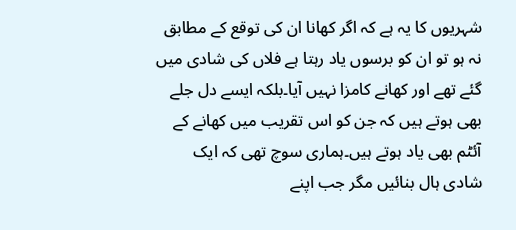شہریوں کا یہ ہے کہ اگر کھانا ان کی توقع کے مطابق نہ ہو تو ان کو برسوں یاد رہتا ہے فلاں کی شادی میں گئے تھے اور کھانے کامزا نہیں آیا۔بلکہ ایسے دل جلے بھی ہوتے ہیں کہ جن کو اس تقریب میں کھانے کے آئٹم بھی یاد ہوتے ہیں۔ہماری سوچ تھی کہ ایک شادی ہال بنائیں مگر جب اپنے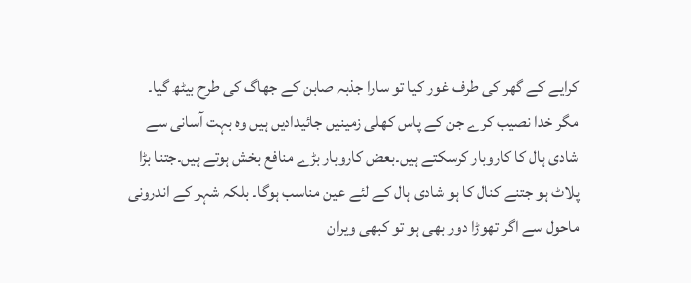کرایے کے گھر کی طرف غور کیا تو سارا جذبہ صابن کے جھاگ کی طرح بیٹھ گیا۔ مگر خدا نصیب کرے جن کے پاس کھلی زمینیں جائیدادیں ہیں وہ بہت آسانی سے شادی ہال کا کاروبار کرسکتے ہیں۔بعض کاروبار بڑے منافع بخش ہوتے ہیں۔جتنا بڑا پلاٹ ہو جتنے کنال کا ہو شادی ہال کے لئے عین مناسب ہوگا۔ بلکہ شہر کے اندرونی ماحول سے اگر تھوڑا دور بھی ہو تو کبھی ویران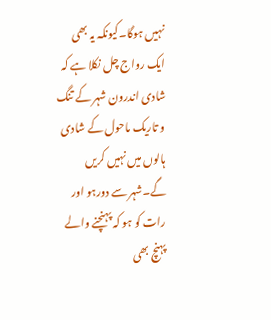نہیں ہوگا۔کیونکہ یہ بھی ایک رواج چل نکلا ہے کہ شادی اندرون شہر کے تنگ و تاریک ماحول کے شادی ہالوں میں نہیں کریں گے۔شہر سے دورہو اور رات کو ہو کہ پہنچنے والے پہنچ بھی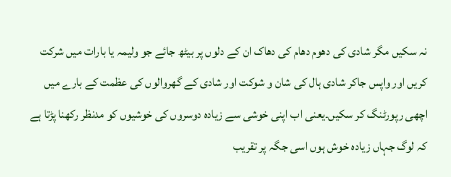نہ سکیں مگر شادی کی دھوم دھام کی دھاک ان کے دلوں پر بیٹھ جائے جو ولیمہ یا بارات میں شرکت کریں اور واپس جاکر شادی ہال کی شان و شوکت اور شادی کے گھروالوں کی عظمت کے بارے میں اچھی رپورٹنگ کر سکیں۔یعنی اب اپنی خوشی سے زیادہ دوسروں کی خوشیوں کو مدنظر رکھنا پڑتا ہے کہ لوگ جہاں زیادہ خوش ہوں اسی جگہ پر تقریب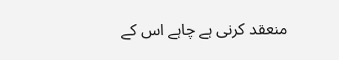منعقد کرنی ہے چاہے اس کے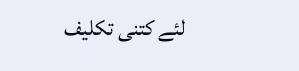لئے کتنی تکلیف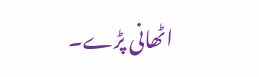اٹھانی پڑے۔